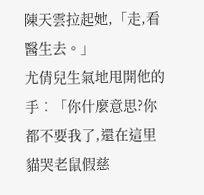陳天雲拉起她,「走,看醫生去。」
尤倩兒生氣地甩開他的手︰「你什麼意思?你都不要我了,還在這里貓哭老鼠假慈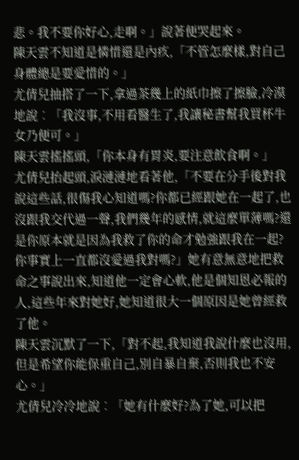悲。我不要你好心,走啊。」說著便哭起來。
陳天雲不知道是憐惜還是內疚,「不管怎麼樣,對自己身體總是要愛惜的。」
尤倩兒抽搭了一下,拿過茶幾上的紙巾擦了擦臉,冷漠地說︰「我沒事,不用看醫生了,我讓秘書幫我買杯牛女乃便可。」
陳天雲搖搖頭,「你本身有胃炎,要注意飲食啊。」
尤倩兒抬起頭,淚漣漣地看著他,「不要在分手後對我說這些話,很傷我心知道嗎?你都已經跟她在一起了,也沒跟我交代過一聲,我們幾年的感情,就這麼單薄嗎?還是你原本就是因為我救了你的命才勉強跟我在一起?你事實上一直都沒愛過我對嗎?」她有意無意地把救命之事說出來,知道他一定會心軟,他是個知恩必報的人,這些年來對她好,她知道很大一個原因是她曾經救了他。
陳天雲沉默了一下,「對不起,我知道我說什麼也沒用,但是希望你能保重自己,別自暴自棄,否則我也不安心。」
尤倩兒冷冷地說︰「她有什麼好?為了她,可以把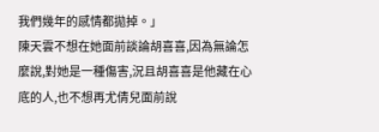我們幾年的感情都拋掉。」
陳天雲不想在她面前談論胡喜喜,因為無論怎麼說,對她是一種傷害,況且胡喜喜是他藏在心底的人,也不想再尤倩兒面前說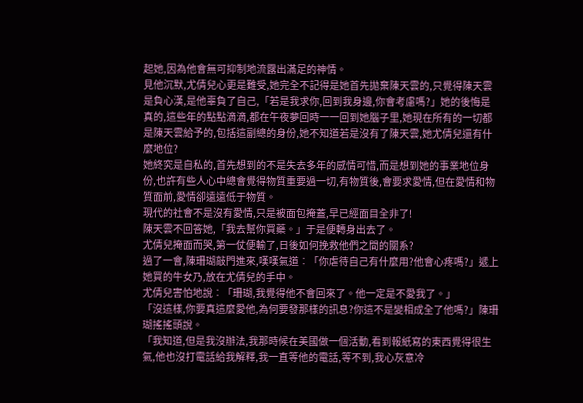起她,因為他會無可抑制地流露出滿足的神情。
見他沉默,尤倩兒心更是難受,她完全不記得是她首先拋棄陳天雲的,只覺得陳天雲是負心漢,是他辜負了自己,「若是我求你,回到我身邊,你會考慮嗎?」她的後悔是真的,這些年的點點滴滴,都在午夜夢回時一一回到她腦子里,她現在所有的一切都是陳天雲給予的,包括這副總的身份,她不知道若是沒有了陳天雲,她尤倩兒還有什麼地位?
她終究是自私的,首先想到的不是失去多年的感情可惜,而是想到她的事業地位身份,也許有些人心中總會覺得物質重要過一切,有物質後,會要求愛情,但在愛情和物質面前,愛情卻遠遠低于物質。
現代的社會不是沒有愛情,只是被面包掩蓋,早已經面目全非了!
陳天雲不回答她,「我去幫你買藥。」于是便轉身出去了。
尤倩兒掩面而哭,第一仗便輸了,日後如何挽救他們之間的關系?
過了一會,陳珊瑚敲門進來,嘆嘆氣道︰「你虐待自己有什麼用?他會心疼嗎?」遞上她買的牛女乃,放在尤倩兒的手中。
尤倩兒害怕地說︰「珊瑚,我覺得他不會回來了。他一定是不愛我了。」
「沒這樣,你要真這麼愛他,為何要發那樣的訊息?你這不是變相成全了他嗎?」陳珊瑚搖搖頭說。
「我知道,但是我沒辦法,我那時候在美國做一個活動,看到報紙寫的東西覺得很生氣,他也沒打電話給我解釋,我一直等他的電話,等不到,我心灰意冷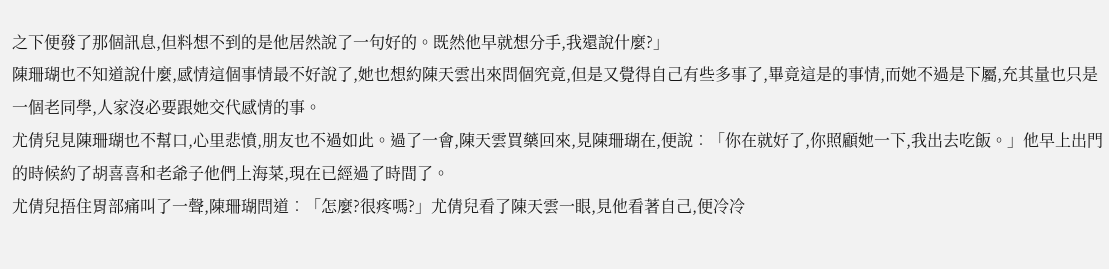之下便發了那個訊息,但料想不到的是他居然說了一句好的。既然他早就想分手,我還說什麼?」
陳珊瑚也不知道說什麼,感情這個事情最不好說了,她也想約陳天雲出來問個究竟,但是又覺得自己有些多事了,畢竟這是的事情,而她不過是下屬,充其量也只是一個老同學,人家沒必要跟她交代感情的事。
尤倩兒見陳珊瑚也不幫口,心里悲憤,朋友也不過如此。過了一會,陳天雲買藥回來,見陳珊瑚在,便說︰「你在就好了,你照顧她一下,我出去吃飯。」他早上出門的時候約了胡喜喜和老爺子他們上海菜,現在已經過了時間了。
尤倩兒捂住胃部痛叫了一聲,陳珊瑚問道︰「怎麼?很疼嗎?」尤倩兒看了陳天雲一眼,見他看著自己,便冷冷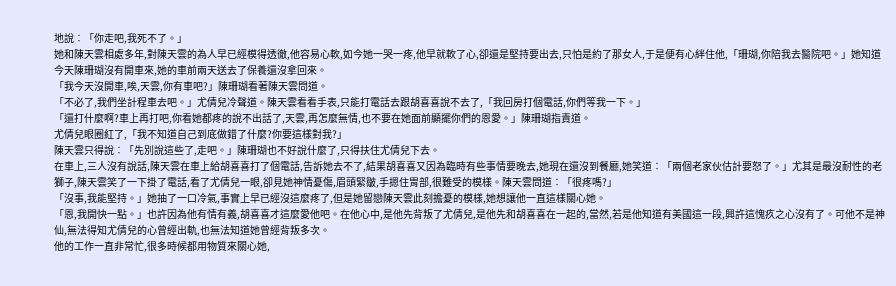地說︰「你走吧,我死不了。」
她和陳天雲相處多年,對陳天雲的為人早已經模得透徹,他容易心軟,如今她一哭一疼,他早就軟了心,卻還是堅持要出去,只怕是約了那女人,于是便有心絆住他,「珊瑚,你陪我去醫院吧。」她知道今天陳珊瑚沒有開車來,她的車前兩天送去了保養還沒拿回來。
「我今天沒開車,唉,天雲,你有車吧?」陳珊瑚看著陳天雲問道。
「不必了,我們坐計程車去吧。」尤倩兒冷聲道。陳天雲看看手表,只能打電話去跟胡喜喜說不去了,「我回房打個電話,你們等我一下。」
「還打什麼啊?車上再打吧,你看她都疼的說不出話了,天雲,再怎麼無情,也不要在她面前顯擺你們的恩愛。」陳珊瑚指責道。
尤倩兒眼圈紅了,「我不知道自己到底做錯了什麼?你要這樣對我?」
陳天雲只得說︰「先別說這些了,走吧。」陳珊瑚也不好說什麼了,只得扶住尤倩兒下去。
在車上,三人沒有說話,陳天雲在車上給胡喜喜打了個電話,告訴她去不了,結果胡喜喜又因為臨時有些事情要晚去,她現在還沒到餐廳,她笑道︰「兩個老家伙估計要怒了。」尤其是最沒耐性的老獅子,陳天雲笑了一下掛了電話,看了尤倩兒一眼,卻見她神情憂傷,眉頭緊皺,手摁住胃部,很難受的模樣。陳天雲問道︰「很疼嗎?」
「沒事,我能堅持。」她抽了一口冷氣,事實上早已經沒這麼疼了,但是她留戀陳天雲此刻擔憂的模樣,她想讓他一直這樣關心她。
「恩,我開快一點。」也許因為他有情有義,胡喜喜才這麼愛他吧。在他心中,是他先背叛了尤倩兒,是他先和胡喜喜在一起的,當然,若是他知道有美國這一段,興許這愧疚之心沒有了。可他不是神仙,無法得知尤倩兒的心曾經出軌,也無法知道她曾經背叛多次。
他的工作一直非常忙,很多時候都用物質來關心她,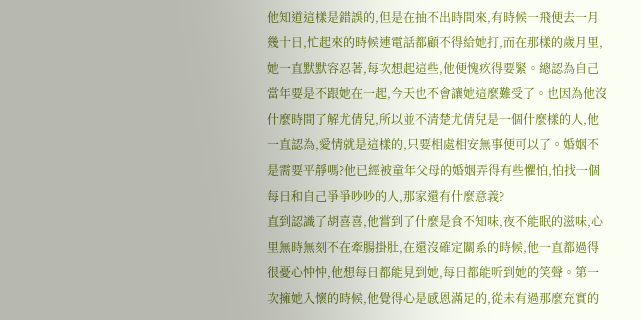他知道這樣是錯誤的,但是在抽不出時間來,有時候一飛便去一月幾十日,忙起來的時候連電話都顧不得給她打,而在那樣的歲月里,她一直默默容忍著,每次想起這些,他便愧疚得要緊。總認為自己當年要是不跟她在一起,今天也不會讓她這麼難受了。也因為他沒什麼時間了解尤倩兒,所以並不清楚尤倩兒是一個什麼樣的人,他一直認為,愛情就是這樣的,只要相處相安無事便可以了。婚姻不是需要平靜嗎?他已經被童年父母的婚姻弄得有些懼怕,怕找一個每日和自己爭爭吵吵的人,那家還有什麼意義?
直到認識了胡喜喜,他嘗到了什麼是食不知味,夜不能眠的滋味,心里無時無刻不在牽腸掛肚,在還沒確定關系的時候,他一直都過得很憂心忡忡,他想每日都能見到她,每日都能听到她的笑聲。第一次擁她入懷的時候,他覺得心是感恩滿足的,從未有過那麼充實的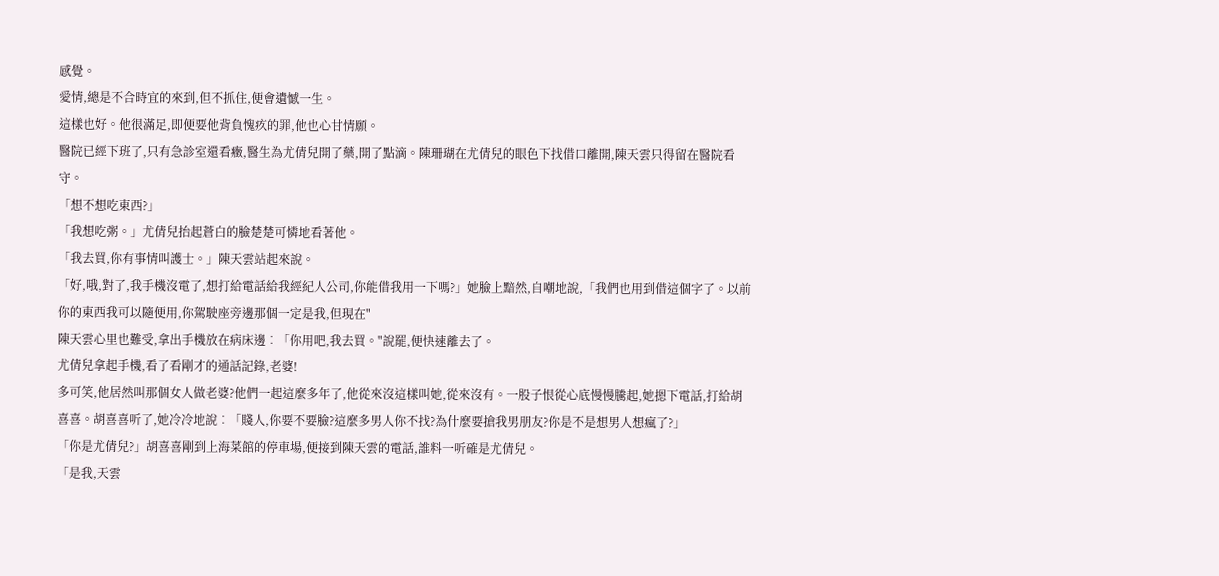感覺。
愛情,總是不合時宜的來到,但不抓住,便會遺憾一生。
這樣也好。他很滿足,即便要他背負愧疚的罪,他也心甘情願。
醫院已經下班了,只有急診室還看癥,醫生為尤倩兒開了藥,開了點滴。陳珊瑚在尤倩兒的眼色下找借口離開,陳天雲只得留在醫院看守。
「想不想吃東西?」
「我想吃粥。」尤倩兒抬起蒼白的臉楚楚可憐地看著他。
「我去買,你有事情叫護士。」陳天雲站起來說。
「好,哦,對了,我手機沒電了,想打給電話給我經紀人公司,你能借我用一下嗎?」她臉上黯然,自嘲地說,「我們也用到借這個字了。以前你的東西我可以隨便用,你駕駛座旁邊那個一定是我,但現在"
陳天雲心里也難受,拿出手機放在病床邊︰「你用吧,我去買。"說罷,便快速離去了。
尤倩兒拿起手機,看了看剛才的通話記錄,老婆!
多可笑,他居然叫那個女人做老婆?他們一起這麼多年了,他從來沒這樣叫她,從來沒有。一股子恨從心底慢慢騰起,她摁下電話,打給胡喜喜。胡喜喜听了,她冷冷地說︰「賤人,你要不要臉?這麼多男人你不找?為什麼要搶我男朋友?你是不是想男人想瘋了?」
「你是尤倩兒?」胡喜喜剛到上海菜館的停車場,便接到陳天雲的電話,誰料一听確是尤倩兒。
「是我,天雲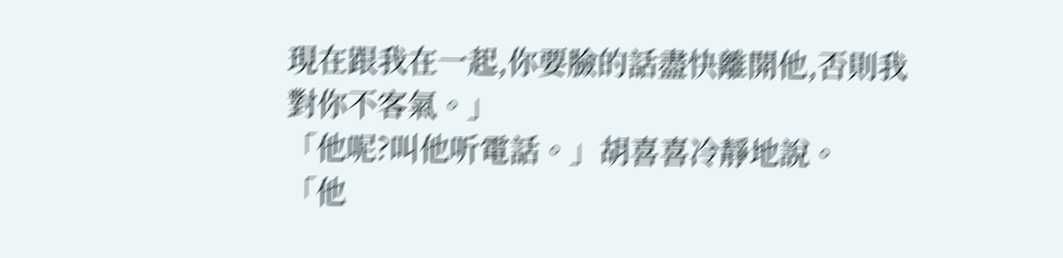現在跟我在一起,你要臉的話盡快離開他,否則我對你不客氣。」
「他呢?叫他听電話。」胡喜喜冷靜地說。
「他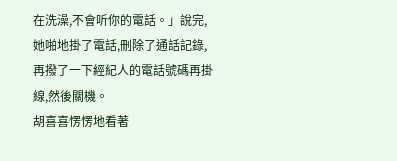在洗澡,不會听你的電話。」說完,她啪地掛了電話,刪除了通話記錄,再撥了一下經紀人的電話號碼再掛線,然後關機。
胡喜喜愣愣地看著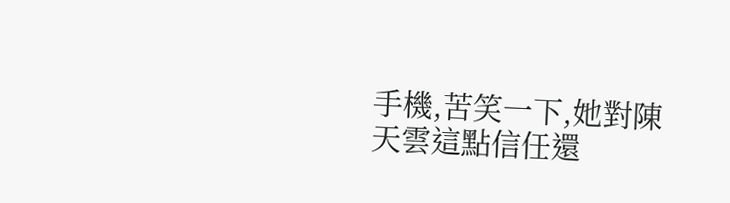手機,苦笑一下,她對陳天雲這點信任還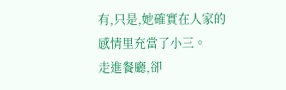有,只是,她確實在人家的感情里充當了小三。
走進餐廳,卻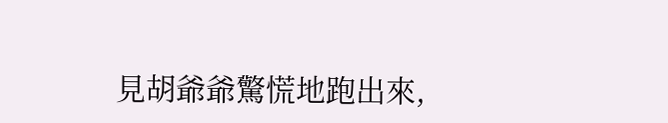見胡爺爺驚慌地跑出來,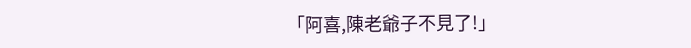「阿喜,陳老爺子不見了!」